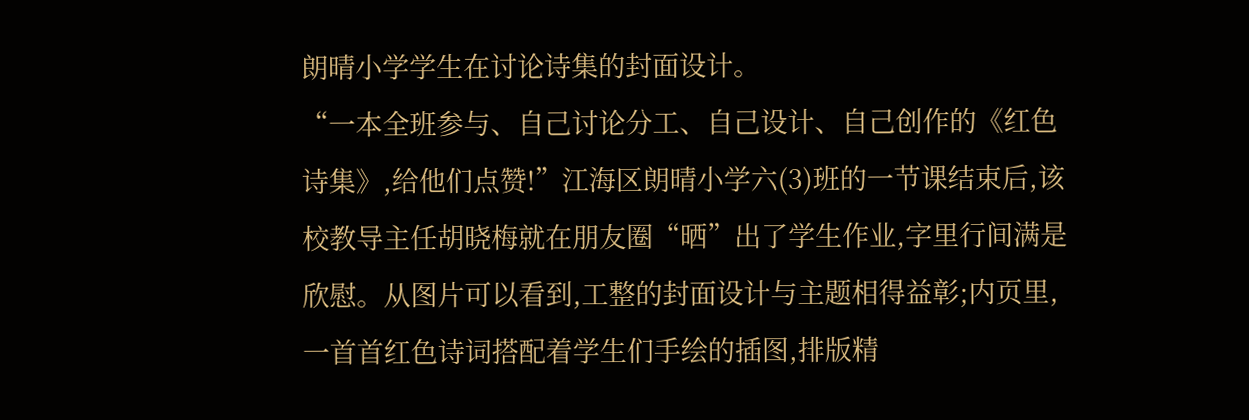朗晴小学学生在讨论诗集的封面设计。
“一本全班参与、自己讨论分工、自己设计、自己创作的《红色诗集》,给他们点赞!”江海区朗晴小学六(3)班的一节课结束后,该校教导主任胡晓梅就在朋友圈“晒”出了学生作业,字里行间满是欣慰。从图片可以看到,工整的封面设计与主题相得益彰;内页里,一首首红色诗词搭配着学生们手绘的插图,排版精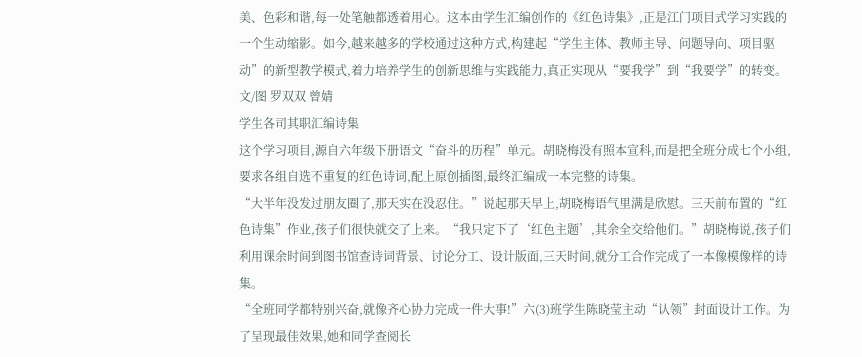美、色彩和谐,每一处笔触都透着用心。这本由学生汇编创作的《红色诗集》,正是江门项目式学习实践的一个生动缩影。如今,越来越多的学校通过这种方式,构建起“学生主体、教师主导、问题导向、项目驱动”的新型教学模式,着力培养学生的创新思维与实践能力,真正实现从“要我学”到“我要学”的转变。
文/图 罗双双 曾婧
学生各司其职汇编诗集
这个学习项目,源自六年级下册语文“奋斗的历程”单元。胡晓梅没有照本宣科,而是把全班分成七个小组,要求各组自选不重复的红色诗词,配上原创插图,最终汇编成一本完整的诗集。
“大半年没发过朋友圈了,那天实在没忍住。”说起那天早上,胡晓梅语气里满是欣慰。三天前布置的“红色诗集”作业,孩子们很快就交了上来。“我只定下了‘红色主题’,其余全交给他们。”胡晓梅说,孩子们利用课余时间到图书馆查诗词背景、讨论分工、设计版面,三天时间,就分工合作完成了一本像模像样的诗集。
“全班同学都特别兴奋,就像齐心协力完成一件大事!”六(3)班学生陈晓莹主动“认领”封面设计工作。为了呈现最佳效果,她和同学查阅长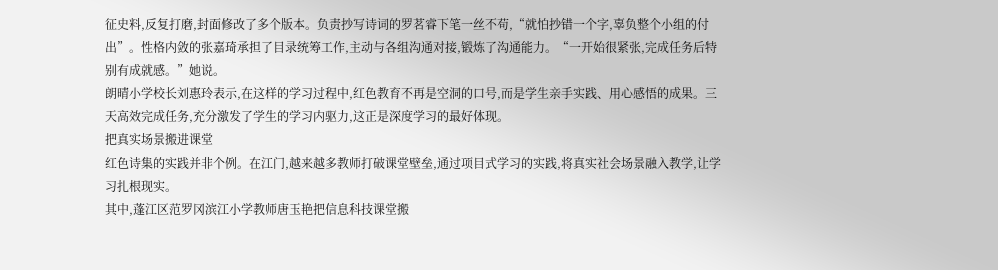征史料,反复打磨,封面修改了多个版本。负责抄写诗词的罗茗睿下笔一丝不苟,“就怕抄错一个字,辜负整个小组的付出”。性格内敛的张嘉琦承担了目录统筹工作,主动与各组沟通对接,锻炼了沟通能力。“一开始很紧张,完成任务后特别有成就感。”她说。
朗晴小学校长刘惠玲表示,在这样的学习过程中,红色教育不再是空洞的口号,而是学生亲手实践、用心感悟的成果。三天高效完成任务,充分激发了学生的学习内驱力,这正是深度学习的最好体现。
把真实场景搬进课堂
红色诗集的实践并非个例。在江门,越来越多教师打破课堂壁垒,通过项目式学习的实践,将真实社会场景融入教学,让学习扎根现实。
其中,蓬江区范罗冈滨江小学教师唐玉艳把信息科技课堂搬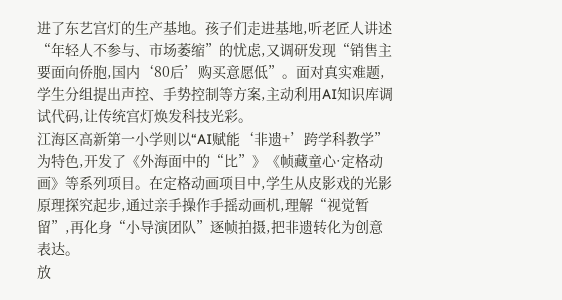进了东艺宫灯的生产基地。孩子们走进基地,听老匠人讲述“年轻人不参与、市场萎缩”的忧虑,又调研发现“销售主要面向侨胞,国内‘80后’购买意愿低”。面对真实难题,学生分组提出声控、手势控制等方案,主动利用AI知识库调试代码,让传统宫灯焕发科技光彩。
江海区高新第一小学则以“AI赋能‘非遗+’跨学科教学”为特色,开发了《外海面中的“比”》《帧藏童心·定格动画》等系列项目。在定格动画项目中,学生从皮影戏的光影原理探究起步,通过亲手操作手摇动画机,理解“视觉暂留”,再化身“小导演团队”逐帧拍摄,把非遗转化为创意表达。
放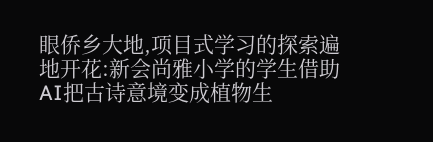眼侨乡大地,项目式学习的探索遍地开花:新会尚雅小学的学生借助AI把古诗意境变成植物生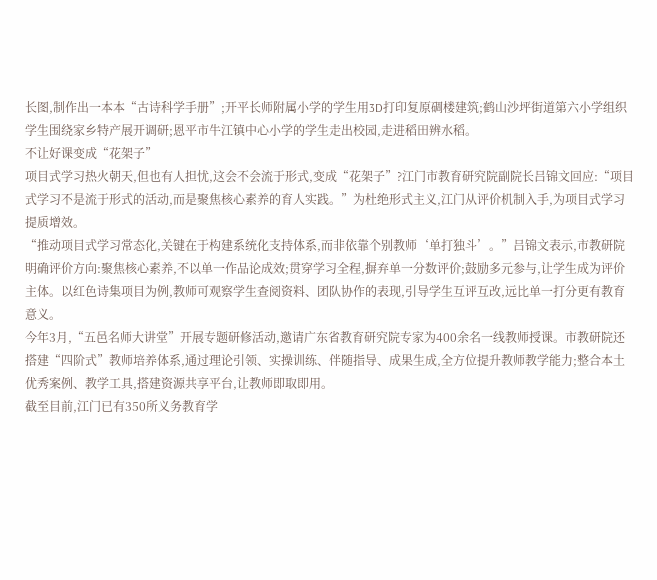长图,制作出一本本“古诗科学手册”;开平长师附属小学的学生用3D打印复原碉楼建筑;鹤山沙坪街道第六小学组织学生围绕家乡特产展开调研;恩平市牛江镇中心小学的学生走出校园,走进稻田辨水稻。
不让好课变成“花架子”
项目式学习热火朝天,但也有人担忧,这会不会流于形式,变成“花架子”?江门市教育研究院副院长吕锦文回应:“项目式学习不是流于形式的活动,而是聚焦核心素养的育人实践。”为杜绝形式主义,江门从评价机制入手,为项目式学习提质增效。
“推动项目式学习常态化,关键在于构建系统化支持体系,而非依靠个别教师‘单打独斗’。”吕锦文表示,市教研院明确评价方向:聚焦核心素养,不以单一作品论成效;贯穿学习全程,摒弃单一分数评价;鼓励多元参与,让学生成为评价主体。以红色诗集项目为例,教师可观察学生查阅资料、团队协作的表现,引导学生互评互改,远比单一打分更有教育意义。
今年3月,“五邑名师大讲堂”开展专题研修活动,邀请广东省教育研究院专家为400余名一线教师授课。市教研院还搭建“四阶式”教师培养体系,通过理论引领、实操训练、伴随指导、成果生成,全方位提升教师教学能力;整合本土优秀案例、教学工具,搭建资源共享平台,让教师即取即用。
截至目前,江门已有350所义务教育学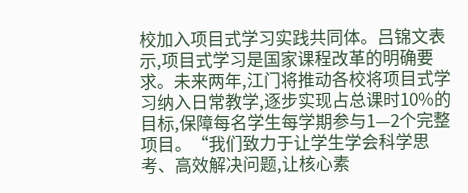校加入项目式学习实践共同体。吕锦文表示,项目式学习是国家课程改革的明确要求。未来两年,江门将推动各校将项目式学习纳入日常教学,逐步实现占总课时10%的目标,保障每名学生每学期参与1—2个完整项目。“我们致力于让学生学会科学思考、高效解决问题,让核心素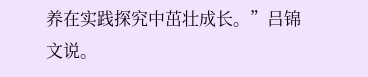养在实践探究中茁壮成长。”吕锦文说。